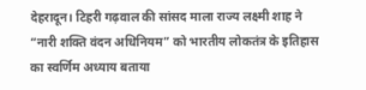देहरादून। टिहरी गढ़वाल की सांसद माला राज्य लक्ष्मी शाह ने “नारी शक्ति वंदन अधिनियम” को भारतीय लोकतंत्र के इतिहास का स्वर्णिम अध्याय बताया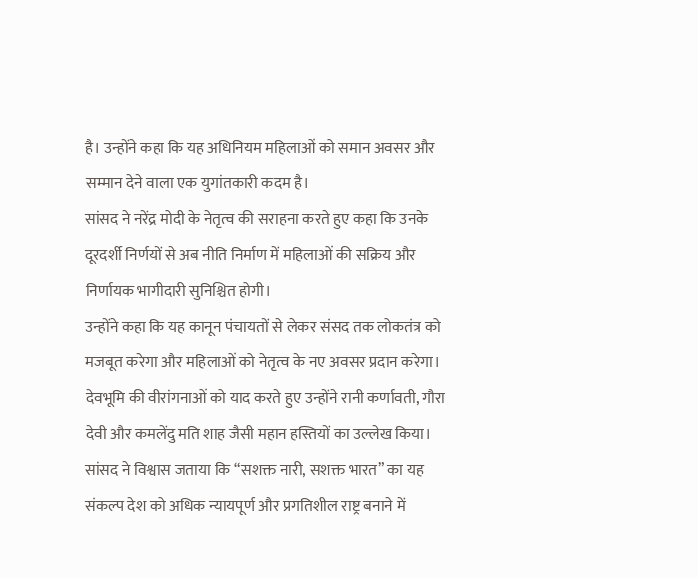है। उन्होंने कहा कि यह अधिनियम महिलाओं को समान अवसर और सम्मान देने वाला एक युगांतकारी कदम है।
सांसद ने नरेंद्र मोदी के नेतृत्व की सराहना करते हुए कहा कि उनके दूरदर्शी निर्णयों से अब नीति निर्माण में महिलाओं की सक्रिय और निर्णायक भागीदारी सुनिश्चित होगी।
उन्होंने कहा कि यह कानून पंचायतों से लेकर संसद तक लोकतंत्र को मजबूत करेगा और महिलाओं को नेतृत्व के नए अवसर प्रदान करेगा। देवभूमि की वीरांगनाओं को याद करते हुए उन्होंने रानी कर्णावती, गौरा देवी और कमलेंदु मति शाह जैसी महान हस्तियों का उल्लेख किया।
सांसद ने विश्वास जताया कि “सशक्त नारी, सशक्त भारत” का यह संकल्प देश को अधिक न्यायपूर्ण और प्रगतिशील राष्ट्र बनाने में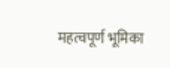महत्वपूर्ण भूमिका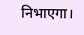निभाएगा।